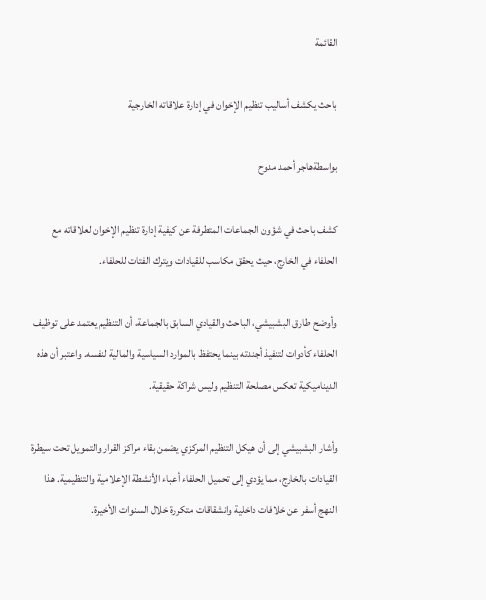القائمة

باحث يكشف أساليب تنظيم الإخوان في إدارة علاقاته الخارجية

بواسطةهاجر أحمد مدوح

كشف باحث في شؤون الجماعات المتطرفة عن كيفية إدارة تنظيم الإخوان لعلاقاته مع الحلفاء في الخارج، حيث يحقق مكاسب للقيادات ويترك الفتات للحلفاء.

وأوضح طارق البشبيشي، الباحث والقيادي السابق بالجماعة، أن التنظيم يعتمد على توظيف الحلفاء كأدوات لتنفيذ أجندته بينما يحتفظ بالموارد السياسية والمالية لنفسه. واعتبر أن هذه الديناميكية تعكس مصلحة التنظيم وليس شراكة حقيقية.

وأشار البشبيشي إلى أن هيكل التنظيم المركزي يضمن بقاء مراكز القرار والتمويل تحت سيطرة القيادات بالخارج، مما يؤدي إلى تحميل الحلفاء أعباء الأنشطة الإعلامية والتنظيمية. هذا النهج أسفر عن خلافات داخلية وانشقاقات متكررة خلال السنوات الأخيرة.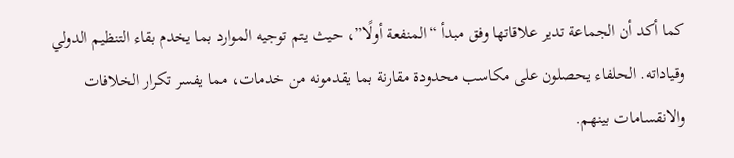كما أكد أن الجماعة تدير علاقاتها وفق مبدأ “المنفعة أولًا”، حيث يتم توجيه الموارد بما يخدم بقاء التنظيم الدولي وقياداته. الحلفاء يحصلون على مكاسب محدودة مقارنة بما يقدمونه من خدمات، مما يفسر تكرار الخلافات والانقسامات بينهم.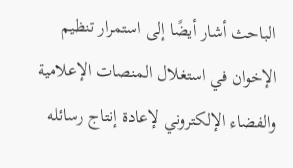الباحث أشار أيضًا إلى استمرار تنظيم الإخوان في استغلال المنصات الإعلامية والفضاء الإلكتروني لإعادة إنتاج رسائله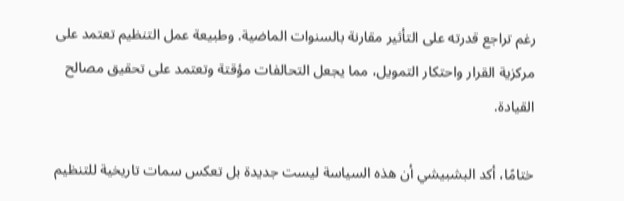رغم تراجع قدرته على التأثير مقارنة بالسنوات الماضية. وطبيعة عمل التنظيم تعتمد على مركزية القرار واحتكار التمويل، مما يجعل التحالفات مؤقتة وتعتمد على تحقيق مصالح القيادة.

ختامًا، أكد البشبيشي أن هذه السياسة ليست جديدة بل تعكس سمات تاريخية للتنظيم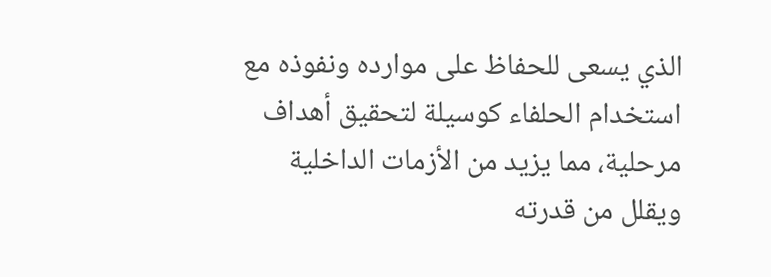الذي يسعى للحفاظ على موارده ونفوذه مع استخدام الحلفاء كوسيلة لتحقيق أهداف مرحلية، مما يزيد من الأزمات الداخلية ويقلل من قدرته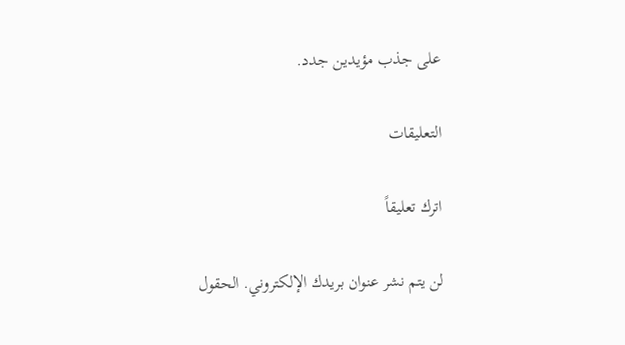على جذب مؤيدين جدد.

التعليقات

اترك تعليقاً

لن يتم نشر عنوان بريدك الإلكتروني. الحقول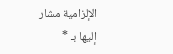الإلزامية مشار إليها بـ *